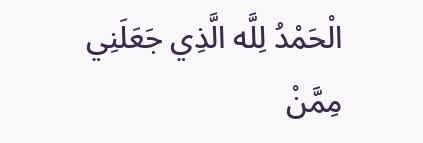الْحَمْدُ لِلَّه الَّذِي جَعَلَنِي مِمَّنْ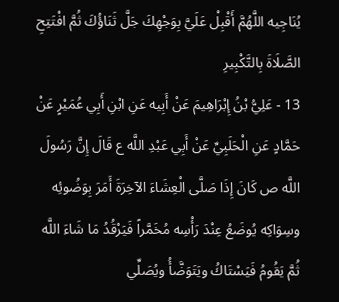يُنَاجِيه اللَّهُمَّ أَقْبِلْ عَلَيَّ بِوَجْهِكَ جَلَّ ثَنَاؤُكَ ثُمَّ افْتَتِحِ الصَّلَاةَ بِالتَّكْبِيرِ
13 - عَلِيُّ بْنُ إِبْرَاهِيمَ عَنْ أَبِيه عَنِ ابْنِ أَبِي عُمَيْرٍ عَنْ حَمَّادٍ عَنِ الْحَلَبِيِّ عَنْ أَبِي عَبْدِ اللَّه ع قَالَ إِنَّ رَسُولَ اللَّه ص كَانَ إِذَا صَلَّى الْعِشَاءَ الآخِرَةَ أَمَرَ بِوَضُوئِه وسِوَاكِه يُوضَعُ عِنْدَ رَأْسِه مُخَمَّراً فَيَرْقُدُ مَا شَاءَ اللَّه ثُمَّ يَقُومُ فَيَسْتَاكُ ويَتَوَضَّأُ ويُصَلِّي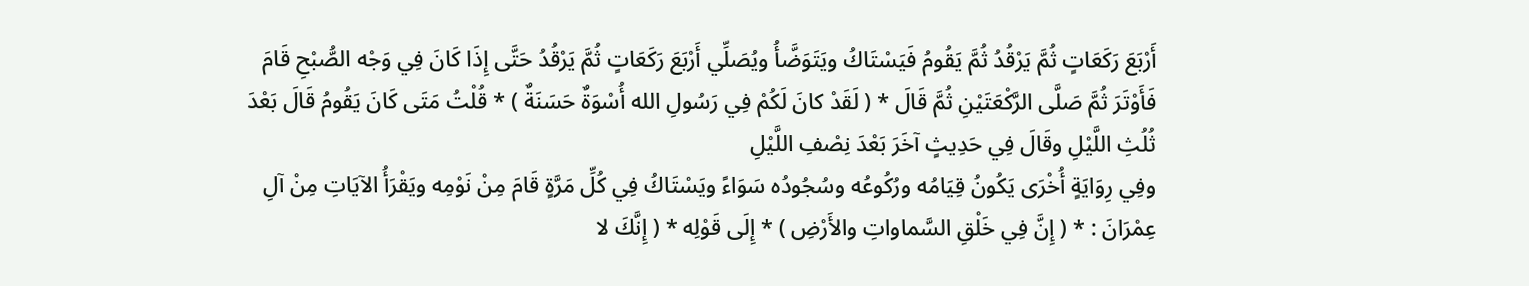أَرْبَعَ رَكَعَاتٍ ثُمَّ يَرْقُدُ ثُمَّ يَقُومُ فَيَسْتَاكُ ويَتَوَضَّأُ ويُصَلِّي أَرْبَعَ رَكَعَاتٍ ثُمَّ يَرْقُدُ حَتَّى إِذَا كَانَ فِي وَجْه الصُّبْحِ قَامَ فَأَوْتَرَ ثُمَّ صَلَّى الرَّكْعَتَيْنِ ثُمَّ قَالَ * ( لَقَدْ كانَ لَكُمْ فِي رَسُولِ الله أُسْوَةٌ حَسَنَةٌ ) * قُلْتُ مَتَى كَانَ يَقُومُ قَالَ بَعْدَ ثُلُثِ اللَّيْلِ وقَالَ فِي حَدِيثٍ آخَرَ بَعْدَ نِصْفِ اللَّيْلِ
وفِي رِوَايَةٍ أُخْرَى يَكُونُ قِيَامُه ورُكُوعُه وسُجُودُه سَوَاءً ويَسْتَاكُ فِي كُلِّ مَرَّةٍ قَامَ مِنْ نَوْمِه ويَقْرَأُ الآيَاتِ مِنْ آلِ عِمْرَانَ : * ( إِنَّ فِي خَلْقِ السَّماواتِ والأَرْضِ ) * إِلَى قَوْلِه * ( إِنَّكَ لا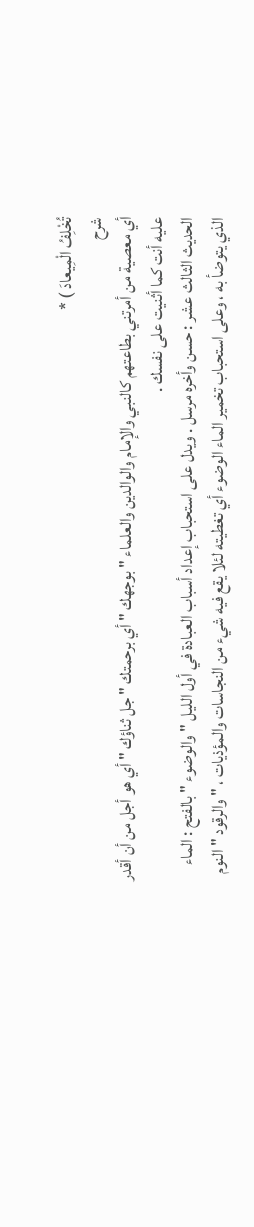تُخْلِفُ الْمِيعادَ ) *
شرح
أي معصية من أمرتني بطاعتهم كالنبي والإمام والوالدين والعلماء " بوجهك " أي برحمتك " جل ثناؤك " أي هو أجل من أن أقدر عليه أنت كما أثنيت على نفسك .
الحديث الثالث عشر : حسن وأخره مرسل . ويدل على استحباب إعداد أسباب العبادة في أول الليل " والوضوء " بالفتح : الماء الذي يتوضأ به ، وعلى استحباب تخمير الماء الوضوء أي تغطيته لئلا يقع فيه شيء من النجاسات والمؤذيات ، " والرقود " النوم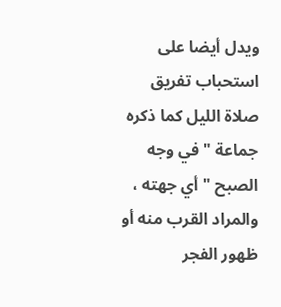ويدل أيضا على استحباب تفريق صلاة الليل كما ذكره جماعة " في وجه الصبح " أي جهته ، والمراد القرب منه أو ظهور الفجر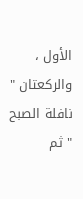الأول ، والركعتان " نافلة الصبح " ثم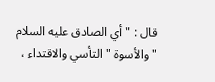قال : " أي الصادق عليه السلام " والأسوة " التأسي والاقتداء ،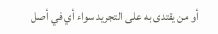أو من يقتدى به على التجريد سواء أي في أصل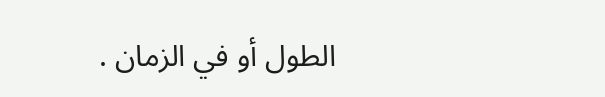الطول أو في الزمان .